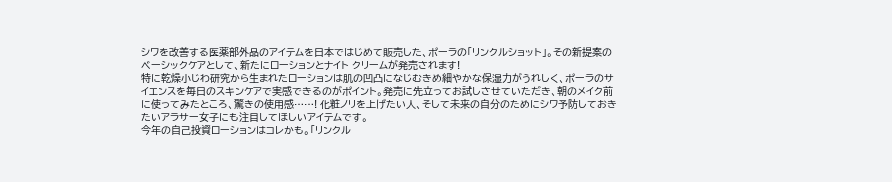シワを改善する医薬部外品のアイテムを日本ではじめて販売した、ポーラの「リンクルショット」。その新提案のベーシックケアとして、新たにローションとナイト クリームが発売されます!
特に乾燥小じわ研究から生まれたローションは肌の凹凸になじむきめ細やかな保湿力がうれしく、ポーラのサイエンスを毎日のスキンケアで実感できるのがポイント。発売に先立ってお試しさせていただき、朝のメイク前に使ってみたところ、驚きの使用感……! 化粧ノリを上げたい人、そして未来の自分のためにシワ予防しておきたいアラサー女子にも注目してほしいアイテムです。
今年の自己投資ローションはコレかも。「リンクル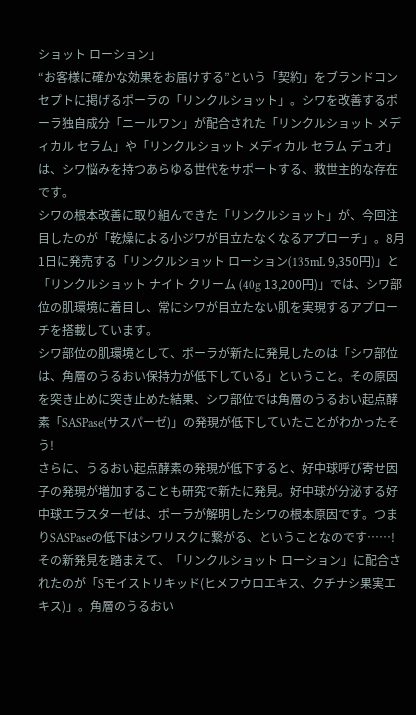ショット ローション」
“お客様に確かな効果をお届けする”という「契約」をブランドコンセプトに掲げるポーラの「リンクルショット」。シワを改善するポーラ独自成分「ニールワン」が配合された「リンクルショット メディカル セラム」や「リンクルショット メディカル セラム デュオ」は、シワ悩みを持つあらゆる世代をサポートする、救世主的な存在です。
シワの根本改善に取り組んできた「リンクルショット」が、今回注目したのが「乾燥による小ジワが目立たなくなるアプローチ」。8月1日に発売する「リンクルショット ローション(135mL 9,350円)」と「リンクルショット ナイト クリーム (40g 13,200円)」では、シワ部位の肌環境に着目し、常にシワが目立たない肌を実現するアプローチを搭載しています。
シワ部位の肌環境として、ポーラが新たに発見したのは「シワ部位は、角層のうるおい保持力が低下している」ということ。その原因を突き止めに突き止めた結果、シワ部位では角層のうるおい起点酵素「SASPase(サスパーゼ)」の発現が低下していたことがわかったそう!
さらに、うるおい起点酵素の発現が低下すると、好中球呼び寄せ因子の発現が増加することも研究で新たに発見。好中球が分泌する好中球エラスターゼは、ポーラが解明したシワの根本原因です。つまりSASPaseの低下はシワリスクに繋がる、ということなのです……!
その新発見を踏まえて、「リンクルショット ローション」に配合されたのが「Sモイストリキッド(ヒメフウロエキス、クチナシ果実エキス)」。角層のうるおい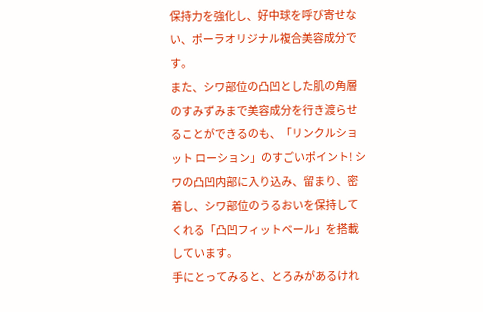保持力を強化し、好中球を呼び寄せない、ポーラオリジナル複合美容成分です。
また、シワ部位の凸凹とした肌の角層のすみずみまで美容成分を行き渡らせることができるのも、「リンクルショット ローション」のすごいポイント! シワの凸凹内部に入り込み、留まり、密着し、シワ部位のうるおいを保持してくれる「凸凹フィットベール」を搭載しています。
手にとってみると、とろみがあるけれ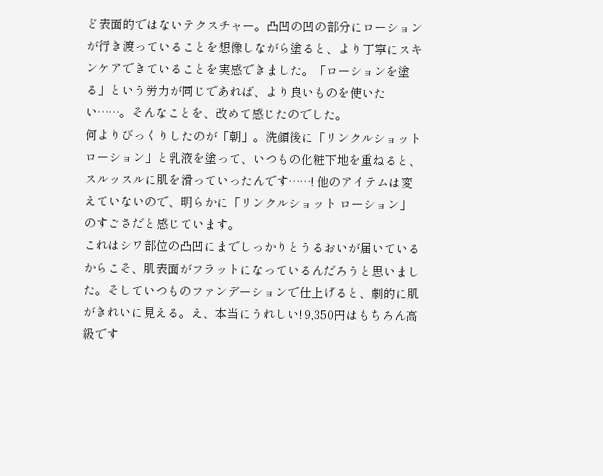ど表面的ではないテクスチャー。凸凹の凹の部分にローションが行き渡っていることを想像しながら塗ると、より丁寧にスキンケアできていることを実感できました。「ローションを塗る」という労力が同じであれば、より良いものを使いたい……。そんなことを、改めて感じたのでした。
何よりびっくりしたのが「朝」。洗顔後に「リンクルショット ローション」と乳液を塗って、いつもの化粧下地を重ねると、スルッスルに肌を滑っていったんです……! 他のアイテムは変えていないので、明らかに「リンクルショット ローション」のすごさだと感じています。
これはシワ部位の凸凹にまでしっかりとうるおいが届いているからこそ、肌表面がフラットになっているんだろうと思いました。そしていつものファンデーションで仕上げると、劇的に肌がきれいに見える。え、本当にうれしい! 9,350円はもちろん高級です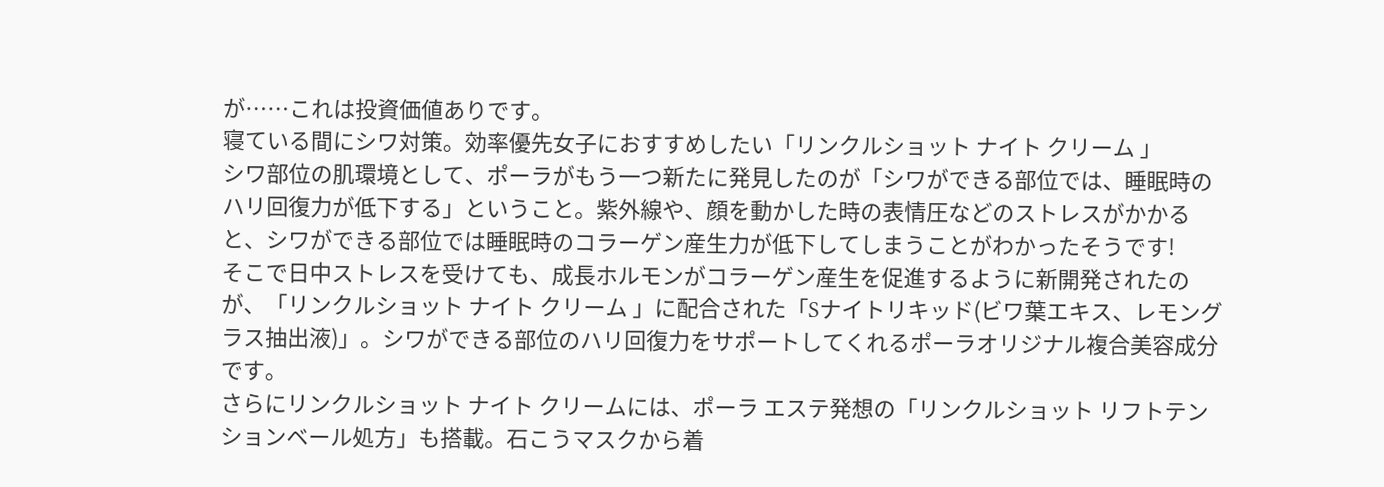が……これは投資価値ありです。
寝ている間にシワ対策。効率優先女子におすすめしたい「リンクルショット ナイト クリーム 」
シワ部位の肌環境として、ポーラがもう一つ新たに発見したのが「シワができる部位では、睡眠時のハリ回復力が低下する」ということ。紫外線や、顔を動かした時の表情圧などのストレスがかかると、シワができる部位では睡眠時のコラーゲン産生力が低下してしまうことがわかったそうです!
そこで日中ストレスを受けても、成長ホルモンがコラーゲン産生を促進するように新開発されたのが、「リンクルショット ナイト クリーム 」に配合された「Sナイトリキッド(ビワ葉エキス、レモングラス抽出液)」。シワができる部位のハリ回復力をサポートしてくれるポーラオリジナル複合美容成分です。
さらにリンクルショット ナイト クリームには、ポーラ エステ発想の「リンクルショット リフトテンションベール処方」も搭載。石こうマスクから着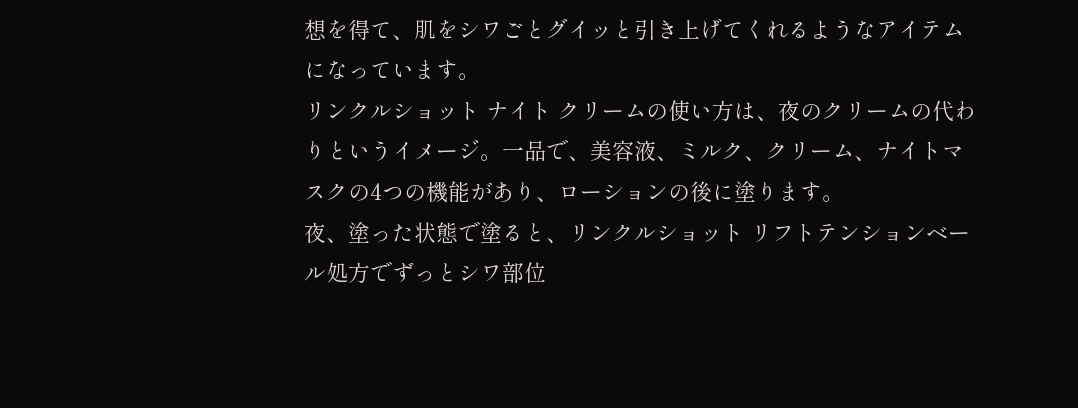想を得て、肌をシワごとグイッと引き上げてくれるようなアイテムになっています。
リンクルショット ナイト クリームの使い方は、夜のクリームの代わりというイメージ。一品で、美容液、ミルク、クリーム、ナイトマスクの4つの機能があり、ローションの後に塗ります。
夜、塗った状態で塗ると、リンクルショット リフトテンションベール処方でずっとシワ部位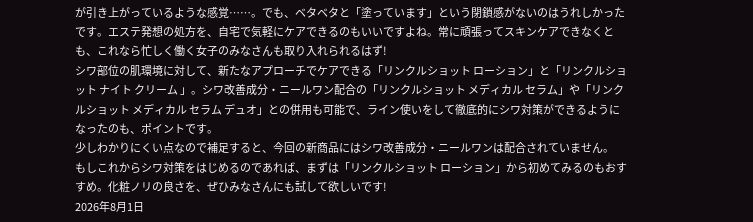が引き上がっているような感覚……。でも、ベタベタと「塗っています」という閉鎖感がないのはうれしかったです。エステ発想の処方を、自宅で気軽にケアできるのもいいですよね。常に頑張ってスキンケアできなくとも、これなら忙しく働く女子のみなさんも取り入れられるはず!
シワ部位の肌環境に対して、新たなアプローチでケアできる「リンクルショット ローション」と「リンクルショット ナイト クリーム 」。シワ改善成分・ニールワン配合の「リンクルショット メディカル セラム」や「リンクルショット メディカル セラム デュオ」との併用も可能で、ライン使いをして徹底的にシワ対策ができるようになったのも、ポイントです。
少しわかりにくい点なので補足すると、今回の新商品にはシワ改善成分・ニールワンは配合されていません。
もしこれからシワ対策をはじめるのであれば、まずは「リンクルショット ローション」から初めてみるのもおすすめ。化粧ノリの良さを、ぜひみなさんにも試して欲しいです!
2026年8月1日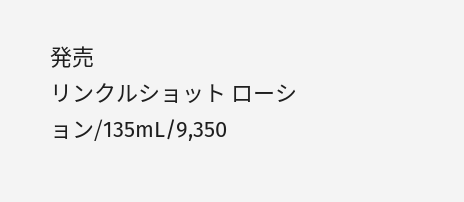発売
リンクルショット ローション/135mL/9,350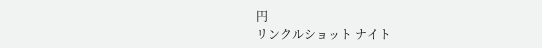円
リンクルショット ナイト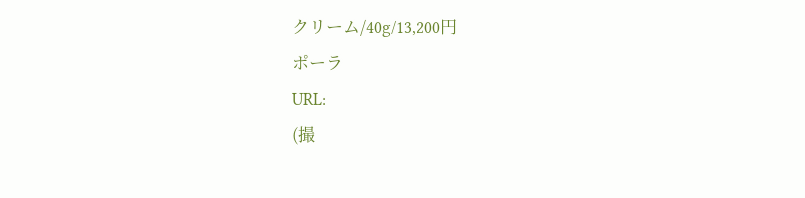クリーム/40g/13,200円
ポーラ
URL:
(撮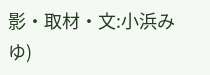影・取材・文:小浜みゆ)